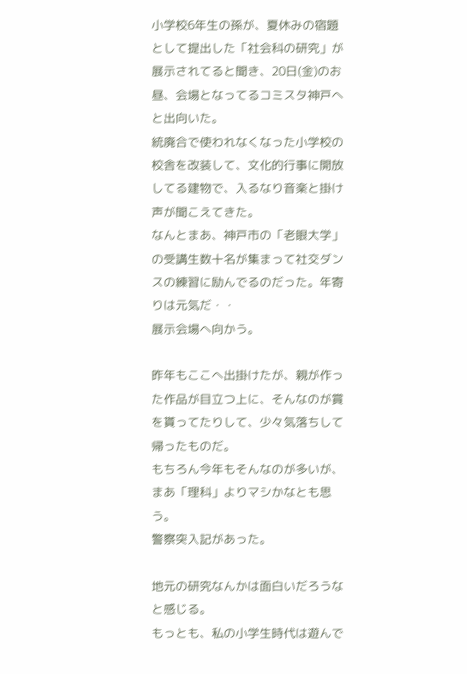小学校6年生の孫が、夏休みの宿題として提出した「社会科の研究」が展示されてると聞き、20日(金)のお昼、会場となってるコミスタ神戸へと出向いた。
統廃合で使われなくなった小学校の校舎を改装して、文化的行事に開放してる建物で、入るなり音楽と掛け声が聞こえてきた。
なんとまあ、神戸市の「老眼大学」の受講生数十名が集まって社交ダンスの練習に励んでるのだった。年寄りは元気だ・・
展示会場へ向かう。

昨年もここへ出掛けたが、親が作った作品が目立つ上に、そんなのが賞を貰ってたりして、少々気落ちして帰ったものだ。
もちろん今年もそんなのが多いが、まあ「理科」よりマシかなとも思う。
警察突入記があった。

地元の研究なんかは面白いだろうなと感じる。
もっとも、私の小学生時代は遊んで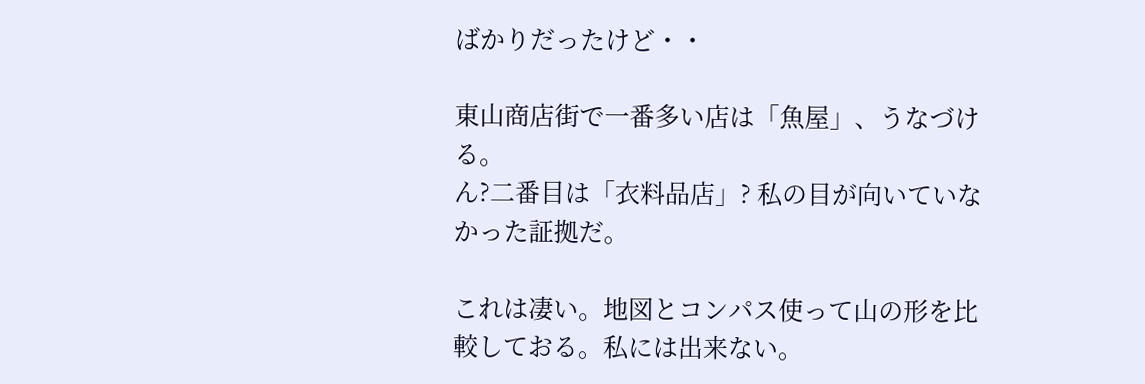ばかりだったけど・・

東山商店街で一番多い店は「魚屋」、うなづける。
ん?二番目は「衣料品店」? 私の目が向いていなかった証拠だ。

これは凄い。地図とコンパス使って山の形を比較しておる。私には出来ない。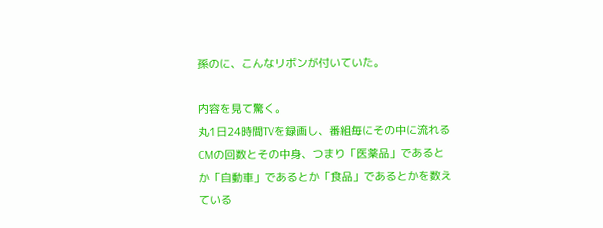孫のに、こんなリボンが付いていた。

内容を見て驚く。
丸1日24時間TVを録画し、番組毎にその中に流れるCMの回数とその中身、つまり「医薬品」であるとか「自動車」であるとか「食品」であるとかを数えている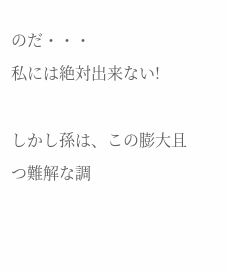のだ・・・
私には絶対出来ない!

しかし孫は、この膨大且つ難解な調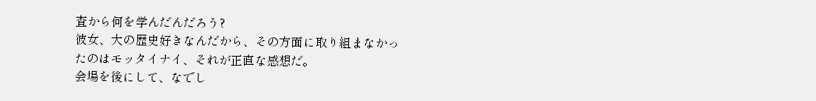査から何を学んだんだろう?
彼女、大の歴史好きなんだから、その方面に取り組まなかったのはモッタイナイ、それが正直な感想だ。
会場を後にして、なでし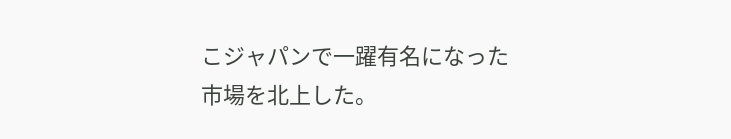こジャパンで一躍有名になった市場を北上した。